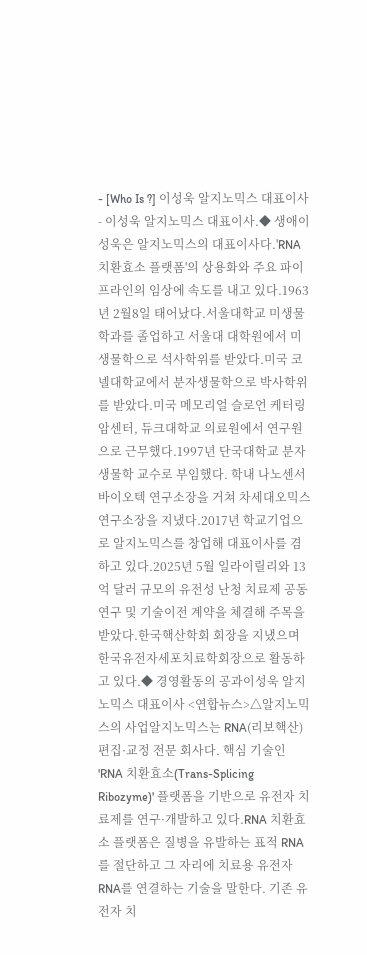- [Who Is ?] 이성욱 알지노믹스 대표이사
- 이성욱 알지노믹스 대표이사.◆ 생애이성욱은 알지노믹스의 대표이사다.'RNA 치환효소 플랫폼'의 상용화와 주요 파이프라인의 임상에 속도를 내고 있다.1963년 2월8일 태어났다.서울대학교 미생물학과를 졸업하고 서울대 대학원에서 미생물학으로 석사학위를 받았다.미국 코넬대학교에서 분자생물학으로 박사학위를 받았다.미국 메모리얼 슬로언 케터링 암센터, 듀크대학교 의료원에서 연구원으로 근무했다.1997년 단국대학교 분자생물학 교수로 부임했다. 학내 나노센서 바이오텍 연구소장을 거쳐 차세대오믹스 연구소장을 지냈다.2017년 학교기업으로 알지노믹스를 창업해 대표이사를 겸하고 있다.2025년 5월 일라이릴리와 13억 달러 규모의 유전성 난청 치료제 공동연구 및 기술이전 계약을 체결해 주목을 받았다.한국핵산학회 회장을 지냈으며 한국유전자세포치료학회장으로 활동하고 있다.◆ 경영활동의 공과이성욱 알지노믹스 대표이사 <연합뉴스>△알지노믹스의 사업알지노믹스는 RNA(리보핵산) 편집·교정 전문 회사다. 핵심 기술인 'RNA 치환효소(Trans-Splicing Ribozyme)' 플랫폼을 기반으로 유전자 치료제를 연구·개발하고 있다.RNA 치환효소 플랫폼은 질병을 유발하는 표적 RNA를 절단하고 그 자리에 치료용 유전자 RNA를 연결하는 기술을 말한다. 기존 유전자 치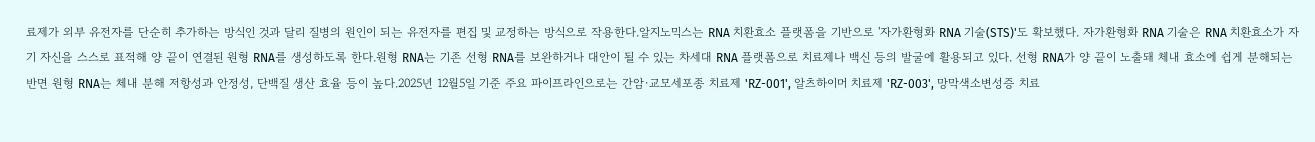료제가 외부 유전자를 단순히 추가하는 방식인 것과 달리 질병의 원인이 되는 유전자를 편집 및 교정하는 방식으로 작용한다.알지노믹스는 RNA 치환효소 플랫폼을 기반으로 '자가환형화 RNA 기술(STS)'도 확보했다. 자가환형화 RNA 기술은 RNA 치환효소가 자기 자신을 스스로 표적해 양 끝이 연결된 원형 RNA를 생성하도록 한다.원형 RNA는 기존 선형 RNA를 보완하거나 대안이 될 수 있는 차세대 RNA 플랫폼으로 치료제나 백신 등의 발굴에 활용되고 있다. 선형 RNA가 양 끝이 노출돼 체내 효소에 쉽게 분해되는 반면 원형 RNA는 체내 분해 저항성과 안정성, 단백질 생산 효율 등이 높다.2025년 12월5일 기준 주요 파이프라인으로는 간암·교모세포종 치료제 'RZ-001', 알츠하이머 치료제 'RZ-003', 망막색소변성증 치료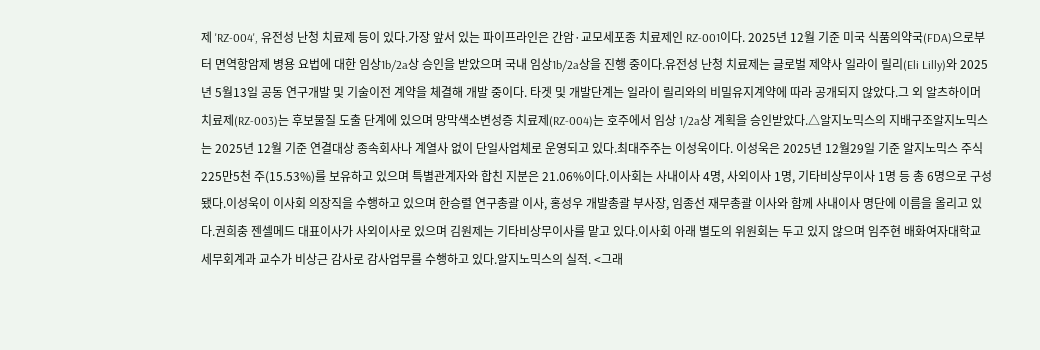제 'RZ-004', 유전성 난청 치료제 등이 있다.가장 앞서 있는 파이프라인은 간암·교모세포종 치료제인 RZ-001이다. 2025년 12월 기준 미국 식품의약국(FDA)으로부터 면역항암제 병용 요법에 대한 임상1b/2a상 승인을 받았으며 국내 임상1b/2a상을 진행 중이다.유전성 난청 치료제는 글로벌 제약사 일라이 릴리(Eli Lilly)와 2025년 5월13일 공동 연구개발 및 기술이전 계약을 체결해 개발 중이다. 타겟 및 개발단계는 일라이 릴리와의 비밀유지계약에 따라 공개되지 않았다.그 외 알츠하이머 치료제(RZ-003)는 후보물질 도출 단계에 있으며 망막색소변성증 치료제(RZ-004)는 호주에서 임상 1/2a상 계획을 승인받았다.△알지노믹스의 지배구조알지노믹스는 2025년 12월 기준 연결대상 종속회사나 계열사 없이 단일사업체로 운영되고 있다.최대주주는 이성욱이다. 이성욱은 2025년 12월29일 기준 알지노믹스 주식 225만5천 주(15.53%)를 보유하고 있으며 특별관계자와 합친 지분은 21.06%이다.이사회는 사내이사 4명, 사외이사 1명, 기타비상무이사 1명 등 총 6명으로 구성됐다.이성욱이 이사회 의장직을 수행하고 있으며 한승렬 연구총괄 이사, 홍성우 개발총괄 부사장, 임종선 재무총괄 이사와 함께 사내이사 명단에 이름을 올리고 있다.권희충 젠셀메드 대표이사가 사외이사로 있으며 김원제는 기타비상무이사를 맡고 있다.이사회 아래 별도의 위원회는 두고 있지 않으며 임주현 배화여자대학교 세무회계과 교수가 비상근 감사로 감사업무를 수행하고 있다.알지노믹스의 실적. <그래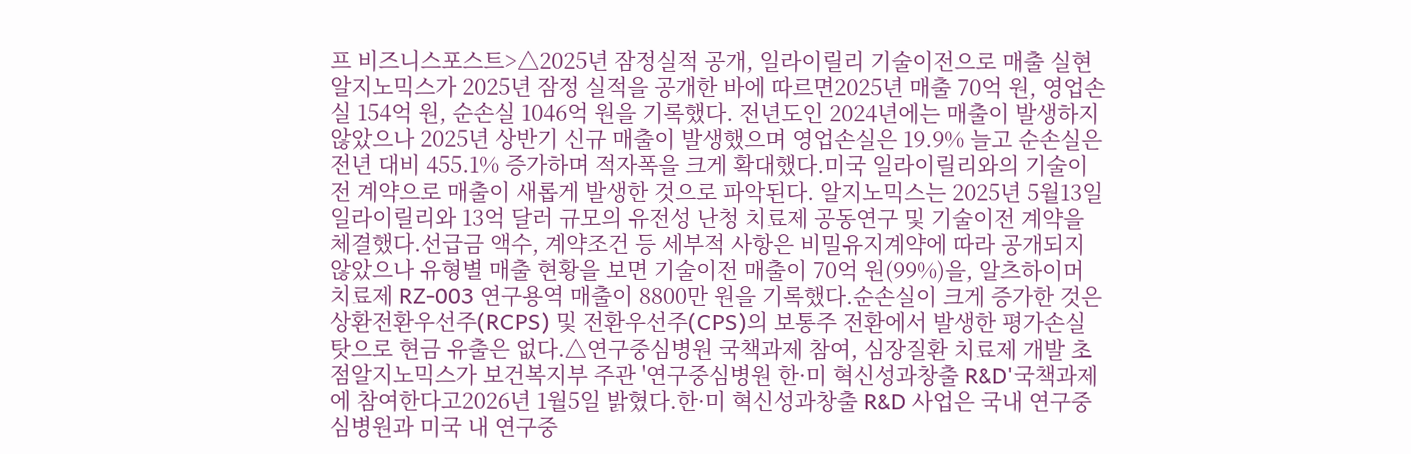프 비즈니스포스트>△2025년 잠정실적 공개, 일라이릴리 기술이전으로 매출 실현알지노믹스가 2025년 잠정 실적을 공개한 바에 따르면2025년 매출 70억 원, 영업손실 154억 원, 순손실 1046억 원을 기록했다. 전년도인 2024년에는 매출이 발생하지 않았으나 2025년 상반기 신규 매출이 발생했으며 영업손실은 19.9% 늘고 순손실은 전년 대비 455.1% 증가하며 적자폭을 크게 확대했다.미국 일라이릴리와의 기술이전 계약으로 매출이 새롭게 발생한 것으로 파악된다. 알지노믹스는 2025년 5월13일 일라이릴리와 13억 달러 규모의 유전성 난청 치료제 공동연구 및 기술이전 계약을 체결했다.선급금 액수, 계약조건 등 세부적 사항은 비밀유지계약에 따라 공개되지 않았으나 유형별 매출 현황을 보면 기술이전 매출이 70억 원(99%)을, 알츠하이머 치료제 RZ-003 연구용역 매출이 8800만 원을 기록했다.순손실이 크게 증가한 것은 상환전환우선주(RCPS) 및 전환우선주(CPS)의 보통주 전환에서 발생한 평가손실 탓으로 현금 유출은 없다.△연구중심병원 국책과제 참여, 심장질환 치료제 개발 초점알지노믹스가 보건복지부 주관 '연구중심병원 한·미 혁신성과창출 R&D'국책과제에 참여한다고2026년 1월5일 밝혔다.한·미 혁신성과창출 R&D 사업은 국내 연구중심병원과 미국 내 연구중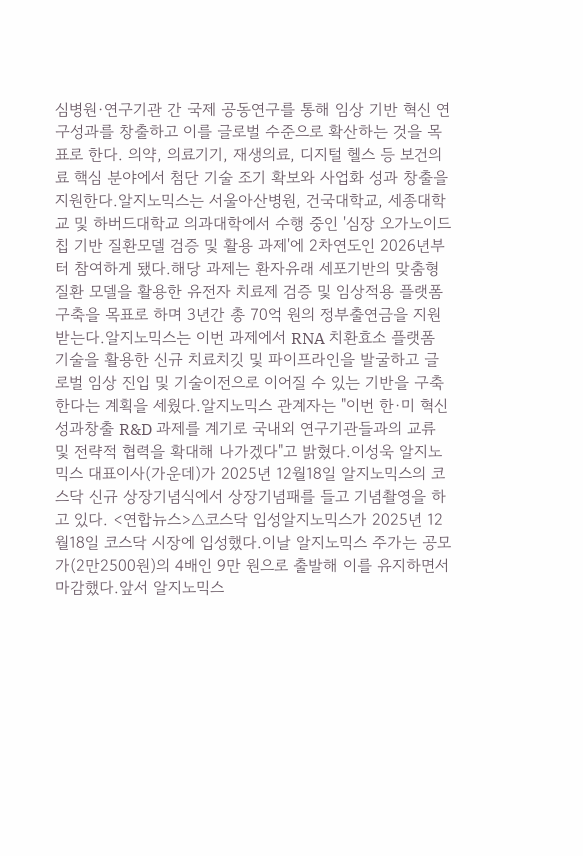심병원·연구기관 간 국제 공동연구를 통해 임상 기반 혁신 연구성과를 창출하고 이를 글로벌 수준으로 확산하는 것을 목표로 한다. 의약, 의료기기, 재생의료, 디지털 헬스 등 보건의료 핵심 분야에서 첨단 기술 조기 확보와 사업화 성과 창출을 지원한다.알지노믹스는 서울아산병원, 건국대학교, 세종대학교 및 하버드대학교 의과대학에서 수행 중인 '심장 오가노이드 칩 기반 질환모델 검증 및 활용 과제'에 2차연도인 2026년부터 참여하게 됐다.해당 과제는 환자유래 세포기반의 맞춤형 질환 모델을 활용한 유전자 치료제 검증 및 임상적용 플랫폼 구축을 목표로 하며 3년간 총 70억 원의 정부출연금을 지원받는다.알지노믹스는 이번 과제에서 RNA 치환효소 플랫폼 기술을 활용한 신규 치료치깃 및 파이프라인을 발굴하고 글로벌 임상 진입 및 기술이전으로 이어질 수 있는 기반을 구축한다는 계획을 세웠다.알지노믹스 관계자는 "이번 한·미 혁신성과창출 R&D 과제를 계기로 국내외 연구기관들과의 교류 및 전략적 협력을 확대해 나가겠다"고 밝혔다.이성욱 알지노믹스 대표이사(가운데)가 2025년 12월18일 알지노믹스의 코스닥 신규 상장기념식에서 상장기념패를 들고 기념촬영을 하고 있다. <연합뉴스>△코스닥 입성알지노믹스가 2025년 12월18일 코스닥 시장에 입성했다.이날 알지노믹스 주가는 공모가(2만2500원)의 4배인 9만 원으로 출발해 이를 유지하면서 마감했다.앞서 알지노믹스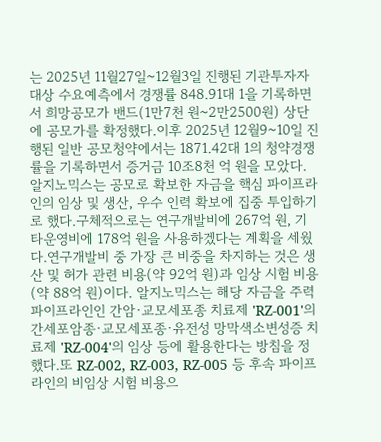는 2025년 11월27일~12월3일 진행된 기관투자자 대상 수요예측에서 경쟁률 848.91대 1을 기록하면서 희망공모가 밴드(1만7천 원~2만2500원) 상단에 공모가를 확정했다.이후 2025년 12월9~10일 진행된 일반 공모청약에서는 1871.42대 1의 청약경쟁률을 기록하면서 증거금 10조8천 억 원을 모았다.알지노믹스는 공모로 확보한 자금을 핵심 파이프라인의 임상 및 생산, 우수 인력 확보에 집중 투입하기로 했다.구체적으로는 연구개발비에 267억 원, 기타운영비에 178억 원을 사용하겠다는 계획을 세웠다.연구개발비 중 가장 큰 비중을 차지하는 것은 생산 및 허가 관련 비용(약 92억 원)과 임상 시험 비용(약 88억 원)이다. 알지노믹스는 해당 자금을 주력 파이프라인인 간암·교모세포종 치료제 'RZ-001'의 간세포암종·교모세포종·유전성 망막색소변성증 치료제 'RZ-004'의 임상 등에 활용한다는 방침을 정했다.또 RZ-002, RZ-003, RZ-005 등 후속 파이프라인의 비임상 시험 비용으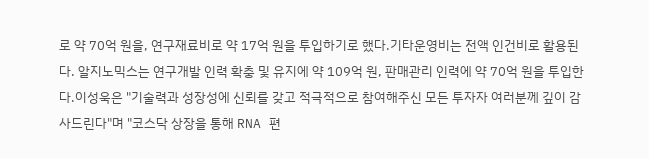로 약 70억 원을, 연구재료비로 약 17억 원을 투입하기로 했다.기타운영비는 전액 인건비로 활용된다. 알지노믹스는 연구개발 인력 확충 및 유지에 약 109억 원, 판매관리 인력에 약 70억 원을 투입한다.이성욱은 "기술력과 성장성에 신뢰를 갖고 적극적으로 참여해주신 모든 투자자 여러분께 깊이 감사드린다"며 "코스닥 상장을 통해 RNA 편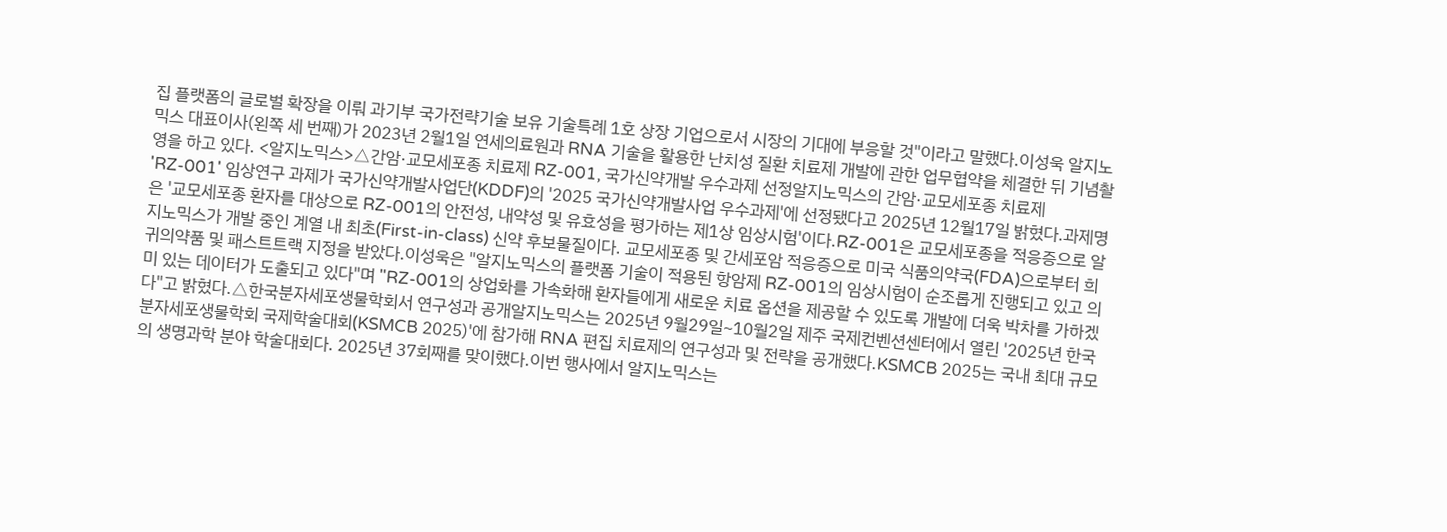집 플랫폼의 글로벌 확장을 이뤄 과기부 국가전략기술 보유 기술특례 1호 상장 기업으로서 시장의 기대에 부응할 것"이라고 말했다.이성욱 알지노믹스 대표이사(왼쪽 세 번째)가 2023년 2월1일 연세의료원과 RNA 기술을 활용한 난치성 질환 치료제 개발에 관한 업무협약을 체결한 뒤 기념촬영을 하고 있다. <알지노믹스>△간암·교모세포종 치료제 RZ-001, 국가신약개발 우수과제 선정알지노믹스의 간암·교모세포종 치료제 'RZ-001' 임상연구 과제가 국가신약개발사업단(KDDF)의 '2025 국가신약개발사업 우수과제'에 선정됐다고 2025년 12월17일 밝혔다.과제명은 '교모세포종 환자를 대상으로 RZ-001의 안전성, 내약성 및 유효성을 평가하는 제1상 임상시험'이다.RZ-001은 교모세포종을 적응증으로 알지노믹스가 개발 중인 계열 내 최초(First-in-class) 신약 후보물질이다. 교모세포종 및 간세포암 적응증으로 미국 식품의약국(FDA)으로부터 희귀의약품 및 패스트트랙 지정을 받았다.이성욱은 "알지노믹스의 플랫폼 기술이 적용된 항암제 RZ-001의 임상시험이 순조롭게 진행되고 있고 의미 있는 데이터가 도출되고 있다"며 "RZ-001의 상업화를 가속화해 환자들에게 새로운 치료 옵션을 제공할 수 있도록 개발에 더욱 박차를 가하겠다"고 밝혔다.△한국분자세포생물학회서 연구성과 공개알지노믹스는 2025년 9월29일~10월2일 제주 국제컨벤션센터에서 열린 '2025년 한국분자세포생물학회 국제학술대회(KSMCB 2025)'에 참가해 RNA 편집 치료제의 연구성과 및 전략을 공개했다.KSMCB 2025는 국내 최대 규모의 생명과학 분야 학술대회다. 2025년 37회째를 맞이했다.이번 행사에서 알지노믹스는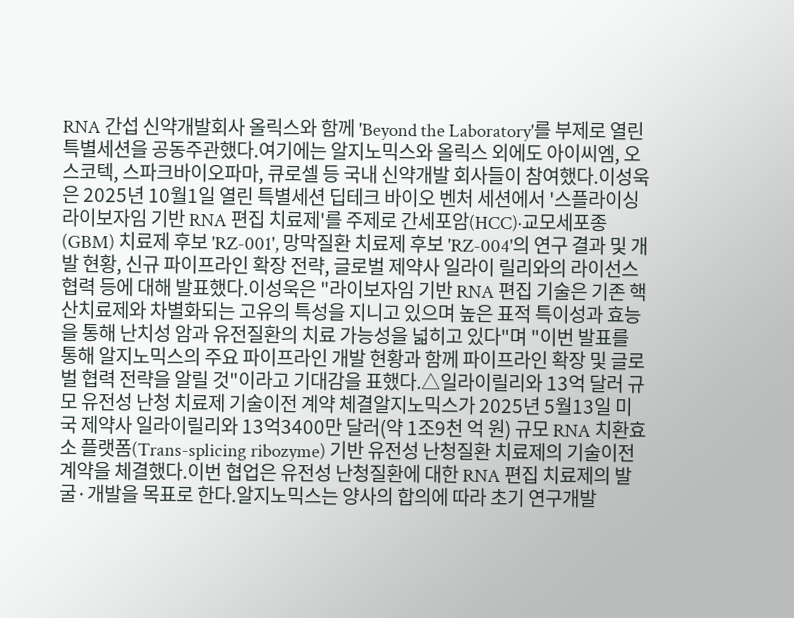RNA 간섭 신약개발회사 올릭스와 함께 'Beyond the Laboratory'를 부제로 열린 특별세션을 공동주관했다.여기에는 알지노믹스와 올릭스 외에도 아이씨엠, 오스코텍, 스파크바이오파마, 큐로셀 등 국내 신약개발 회사들이 참여했다.이성욱은 2025년 10월1일 열린 특별세션 딥테크 바이오 벤처 세션에서 '스플라이싱 라이보자임 기반 RNA 편집 치료제'를 주제로 간세포암(HCC)·교모세포종(GBM) 치료제 후보 'RZ-001', 망막질환 치료제 후보 'RZ-004'의 연구 결과 및 개발 현황, 신규 파이프라인 확장 전략, 글로벌 제약사 일라이 릴리와의 라이선스 협력 등에 대해 발표했다.이성욱은 "라이보자임 기반 RNA 편집 기술은 기존 핵산치료제와 차별화되는 고유의 특성을 지니고 있으며 높은 표적 특이성과 효능을 통해 난치성 암과 유전질환의 치료 가능성을 넓히고 있다"며 "이번 발표를 통해 알지노믹스의 주요 파이프라인 개발 현황과 함께 파이프라인 확장 및 글로벌 협력 전략을 알릴 것"이라고 기대감을 표했다.△일라이릴리와 13억 달러 규모 유전성 난청 치료제 기술이전 계약 체결알지노믹스가 2025년 5월13일 미국 제약사 일라이릴리와 13억3400만 달러(약 1조9천 억 원) 규모 RNA 치환효소 플랫폼(Trans-splicing ribozyme) 기반 유전성 난청질환 치료제의 기술이전 계약을 체결했다.이번 협업은 유전성 난청질환에 대한 RNA 편집 치료제의 발굴·개발을 목표로 한다.알지노믹스는 양사의 합의에 따라 초기 연구개발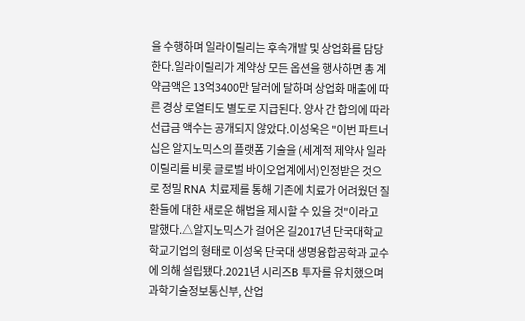을 수행하며 일라이릴리는 후속개발 및 상업화를 담당한다.일라이릴리가 계약상 모든 옵션을 행사하면 총 계약금액은 13억3400만 달러에 달하며 상업화 매출에 따른 경상 로열티도 별도로 지급된다. 양사 간 합의에 따라 선급금 액수는 공개되지 않았다.이성욱은 "이번 파트너십은 알지노믹스의 플랫폼 기술을 (세계적 제약사 일라이릴리를 비롯 글로벌 바이오업계에서)인정받은 것으로 정밀 RNA 치료제를 통해 기존에 치료가 어려웠던 질환들에 대한 새로운 해법을 제시할 수 있을 것"이라고 말했다.△알지노믹스가 걸어온 길2017년 단국대학교 학교기업의 형태로 이성욱 단국대 생명융합공학과 교수에 의해 설립됐다.2021년 시리즈B 투자를 유치했으며 과학기술정보통신부, 산업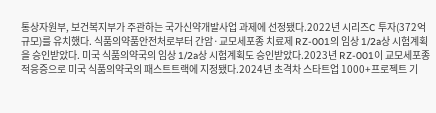통상자원부, 보건복지부가 주관하는 국가신약개발사업 과제에 선정됐다.2022년 시리즈C 투자(372억 규모)를 유치했다. 식품의약품안전처로부터 간암·교모세포종 치료제 RZ-001의 임상 1/2a상 시험계획을 승인받았다. 미국 식품의약국의 임상 1/2a상 시험계획도 승인받았다.2023년 RZ-001이 교모세포종 적응증으로 미국 식품의약국의 패스트트랙에 지정됐다.2024년 초격차 스타트업 1000+프로젝트 기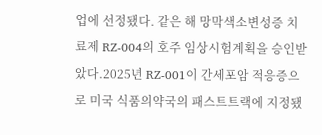업에 선정됐다. 같은 해 망막색소변성증 치료제 RZ-004의 호주 임상시험계획을 승인받았다.2025년 RZ-001이 간세포암 적응증으로 미국 식품의약국의 패스트트랙에 지정됐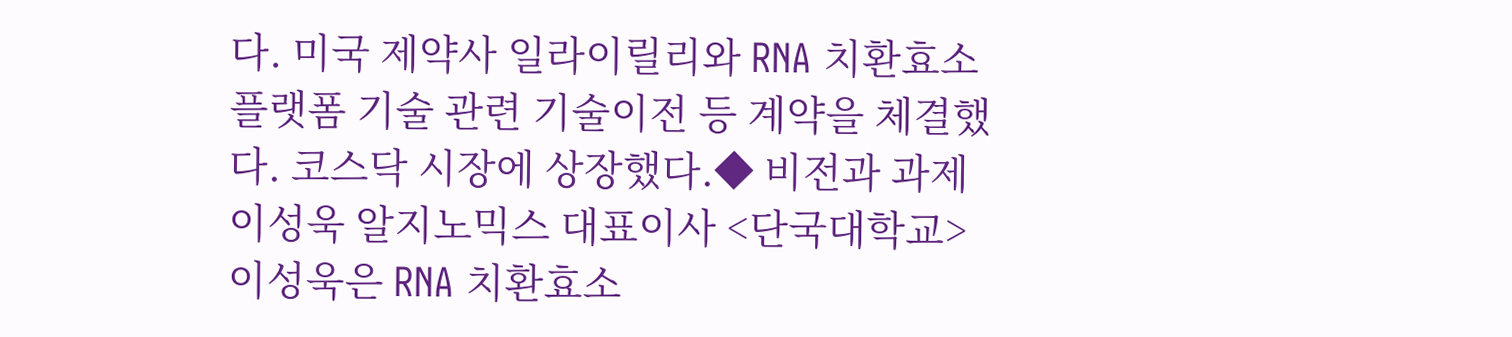다. 미국 제약사 일라이릴리와 RNA 치환효소 플랫폼 기술 관련 기술이전 등 계약을 체결했다. 코스닥 시장에 상장했다.◆ 비전과 과제이성욱 알지노믹스 대표이사 <단국대학교>이성욱은 RNA 치환효소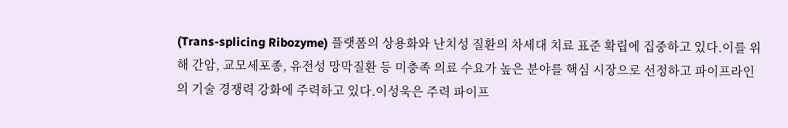(Trans-splicing Ribozyme) 플랫폼의 상용화와 난치성 질환의 차세대 치료 표준 확립에 집중하고 있다.이를 위해 간암, 교모세포종, 유전성 망막질환 등 미충족 의료 수요가 높은 분야를 핵심 시장으로 선정하고 파이프라인의 기술 경쟁력 강화에 주력하고 있다.이성욱은 주력 파이프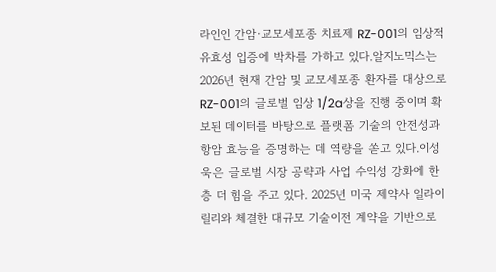라인인 간암·교모세포종 치료제 RZ-001의 임상적 유효성 입증에 박차를 가하고 있다.알지노믹스는 2026년 현재 간암 및 교모세포종 환자를 대상으로 RZ-001의 글로벌 임상 1/2a상을 진행 중이며 확보된 데이터를 바탕으로 플랫폼 기술의 안전성과 항암 효능을 증명하는 데 역량을 쏟고 있다.이성욱은 글로벌 시장 공략과 사업 수익성 강화에 한층 더 힘을 주고 있다. 2025년 미국 제약사 일라이릴리와 체결한 대규모 기술이전 계약을 기반으로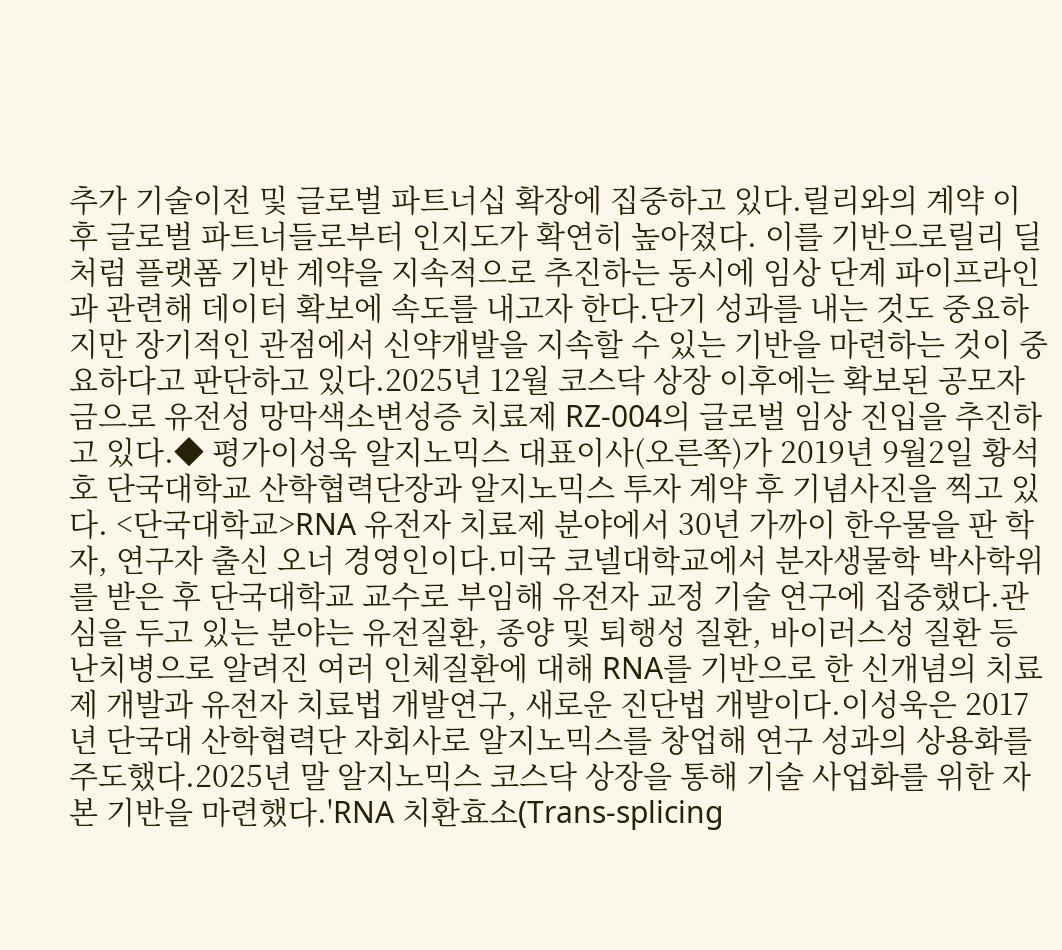추가 기술이전 및 글로벌 파트너십 확장에 집중하고 있다.릴리와의 계약 이후 글로벌 파트너들로부터 인지도가 확연히 높아졌다. 이를 기반으로릴리 딜처럼 플랫폼 기반 계약을 지속적으로 추진하는 동시에 임상 단계 파이프라인과 관련해 데이터 확보에 속도를 내고자 한다.단기 성과를 내는 것도 중요하지만 장기적인 관점에서 신약개발을 지속할 수 있는 기반을 마련하는 것이 중요하다고 판단하고 있다.2025년 12월 코스닥 상장 이후에는 확보된 공모자금으로 유전성 망막색소변성증 치료제 RZ-004의 글로벌 임상 진입을 추진하고 있다.◆ 평가이성욱 알지노믹스 대표이사(오른쪽)가 2019년 9월2일 황석호 단국대학교 산학협력단장과 알지노믹스 투자 계약 후 기념사진을 찍고 있다. <단국대학교>RNA 유전자 치료제 분야에서 30년 가까이 한우물을 판 학자, 연구자 출신 오너 경영인이다.미국 코넬대학교에서 분자생물학 박사학위를 받은 후 단국대학교 교수로 부임해 유전자 교정 기술 연구에 집중했다.관심을 두고 있는 분야는 유전질환, 종양 및 퇴행성 질환, 바이러스성 질환 등 난치병으로 알려진 여러 인체질환에 대해 RNA를 기반으로 한 신개념의 치료제 개발과 유전자 치료법 개발연구, 새로운 진단법 개발이다.이성욱은 2017년 단국대 산학협력단 자회사로 알지노믹스를 창업해 연구 성과의 상용화를 주도했다.2025년 말 알지노믹스 코스닥 상장을 통해 기술 사업화를 위한 자본 기반을 마련했다.'RNA 치환효소(Trans-splicing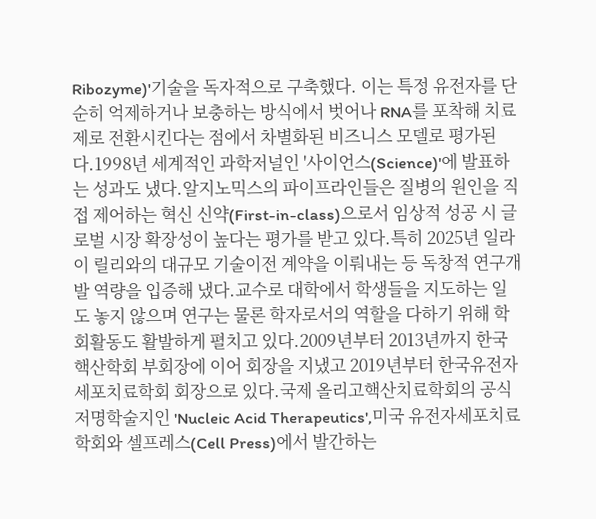Ribozyme)'기술을 독자적으로 구축했다. 이는 특정 유전자를 단순히 억제하거나 보충하는 방식에서 벗어나 RNA를 포착해 치료제로 전환시킨다는 점에서 차별화된 비즈니스 모델로 평가된다.1998년 세계적인 과학저널인 '사이언스(Science)'에 발표하는 성과도 냈다.알지노믹스의 파이프라인들은 질병의 원인을 직접 제어하는 혁신 신약(First-in-class)으로서 임상적 성공 시 글로벌 시장 확장성이 높다는 평가를 받고 있다.특히 2025년 일라이 릴리와의 대규모 기술이전 계약을 이뤄내는 등 독창적 연구개발 역량을 입증해 냈다.교수로 대학에서 학생들을 지도하는 일도 놓지 않으며 연구는 물론 학자로서의 역할을 다하기 위해 학회활동도 활발하게 펼치고 있다.2009년부터 2013년까지 한국핵산학회 부회장에 이어 회장을 지냈고 2019년부터 한국유전자세포치료학회 회장으로 있다.국제 올리고핵산치료학회의 공식 저명학술지인 'Nucleic Acid Therapeutics',미국 유전자세포치료학회와 셀프레스(Cell Press)에서 발간하는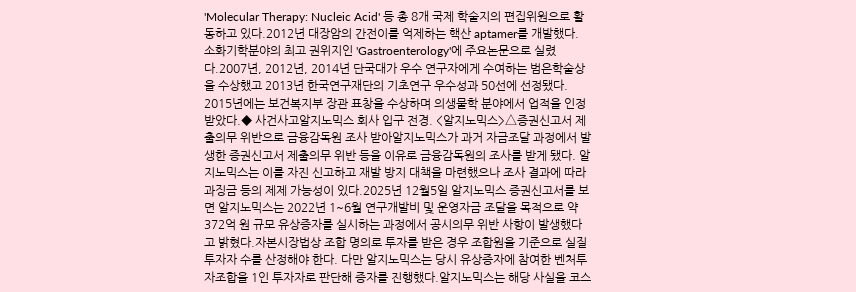'Molecular Therapy: Nucleic Acid' 등 총 8개 국제 학술지의 편집위원으로 활동하고 있다.2012년 대장암의 간전이를 억제하는 핵산 aptamer를 개발했다. 소화기학분야의 최고 권위지인 'Gastroenterology'에 주요논문으로 실렸다.2007년, 2012년, 2014년 단국대가 우수 연구자에게 수여하는 범은학술상을 수상했고 2013년 한국연구재단의 기초연구 우수성과 50선에 선정됐다. 2015년에는 보건복지부 장관 표창을 수상하며 의생물학 분야에서 업적을 인정받았다.◆ 사건사고알지노믹스 회사 입구 전경. <알지노믹스>△증권신고서 제출의무 위반으로 금융감독원 조사 받아알지노믹스가 과거 자금조달 과정에서 발생한 증권신고서 제출의무 위반 등을 이유로 금융감독원의 조사를 받게 됐다. 알지노믹스는 이를 자진 신고하고 재발 방지 대책을 마련했으나 조사 결과에 따라 과징금 등의 제제 가능성이 있다.2025년 12월5일 알지노믹스 증권신고서를 보면 알지노믹스는 2022년 1~6월 연구개발비 및 운영자금 조달을 목적으로 약 372억 원 규모 유상증자를 실시하는 과정에서 공시의무 위반 사항이 발생했다고 밝혔다.자본시장법상 조합 명의로 투자를 받은 경우 조합원을 기준으로 실질 투자자 수를 산정해야 한다. 다만 알지노믹스는 당시 유상증자에 참여한 벤처투자조합을 1인 투자자로 판단해 증자를 진행했다.알지노믹스는 해당 사실을 코스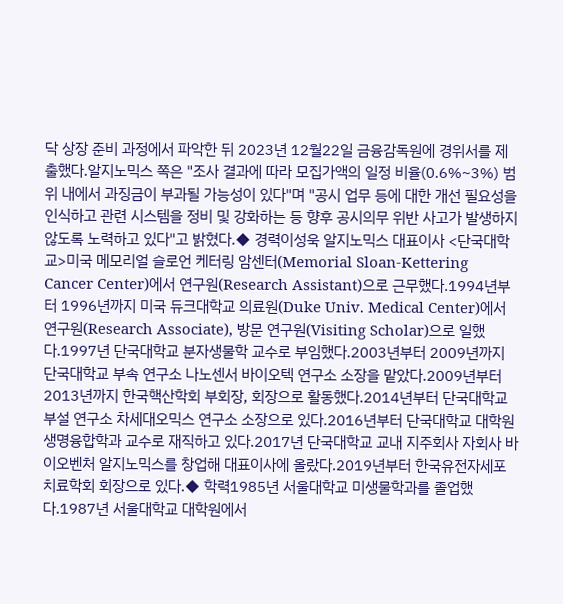닥 상장 준비 과정에서 파악한 뒤 2023년 12월22일 금융감독원에 경위서를 제출했다.알지노믹스 쪽은 "조사 결과에 따라 모집가액의 일정 비율(0.6%~3%) 범위 내에서 과징금이 부과될 가능성이 있다"며 "공시 업무 등에 대한 개선 필요성을 인식하고 관련 시스템을 정비 및 강화하는 등 향후 공시의무 위반 사고가 발생하지 않도록 노력하고 있다"고 밝혔다.◆ 경력이성욱 알지노믹스 대표이사 <단국대학교>미국 메모리얼 슬로언 케터링 암센터(Memorial Sloan-Kettering Cancer Center)에서 연구원(Research Assistant)으로 근무했다.1994년부터 1996년까지 미국 듀크대학교 의료원(Duke Univ. Medical Center)에서 연구원(Research Associate), 방문 연구원(Visiting Scholar)으로 일했다.1997년 단국대학교 분자생물학 교수로 부임했다.2003년부터 2009년까지 단국대학교 부속 연구소 나노센서 바이오텍 연구소 소장을 맡았다.2009년부터 2013년까지 한국핵산학회 부회장, 회장으로 활동했다.2014년부터 단국대학교 부설 연구소 차세대오믹스 연구소 소장으로 있다.2016년부터 단국대학교 대학원 생명융합학과 교수로 재직하고 있다.2017년 단국대학교 교내 지주회사 자회사 바이오벤처 알지노믹스를 창업해 대표이사에 올랐다.2019년부터 한국유전자세포치료학회 회장으로 있다.◆ 학력1985년 서울대학교 미생물학과를 졸업했다.1987년 서울대학교 대학원에서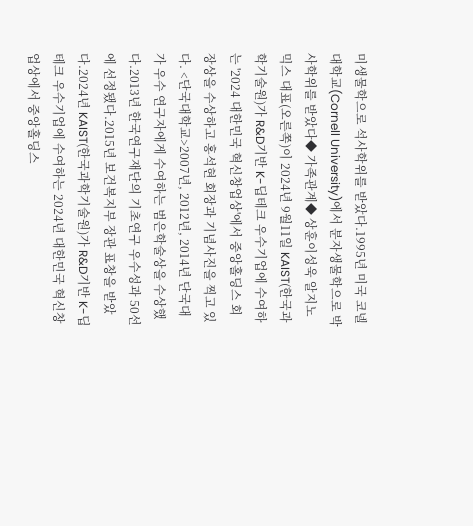미생물학으로 석사학위를 받았다.1995년 미국 코넬대학교(Cornell University)에서 분자생물학으로 박사학위를 받았다◆ 가족관계◆ 상훈이성욱 알지노믹스 대표(오른쪽)이 2024년 9월11일 KAIST(한국과학기술원)가 R&D기반 K-딥테크 우수기업에 수여하는 '2024 대한민국 혁신창업상'에서 중앙홀딩스 회장상을 수상하고 홍석현 회장과 기념사진을 찍고 있다. <단국대학교>2007년, 2012년, 2014년 단국대가 우수 연구자에게 수여하는 범은학술상을 수상했다.2013년 한국연구재단의 기초연구 우수성과 50선에 선정됐다.2015년 보건복지부 장관 표창을 받았다.2024년 KAIST(한국과학기술원)가 R&D기반 K-딥테크 우수기업에 수여하는 2024년 대한민국 혁신창업상에서 중앙홀딩스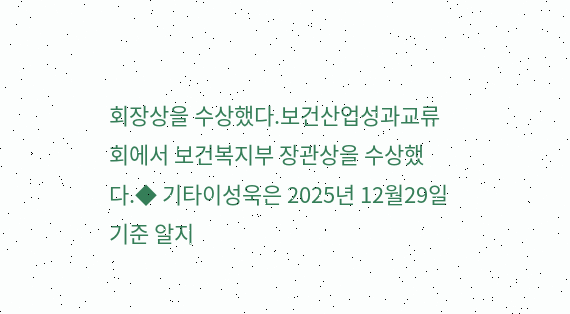회장상을 수상했다.보건산업성과교류회에서 보건복지부 장관상을 수상했다.◆ 기타이성욱은 2025년 12월29일 기준 알지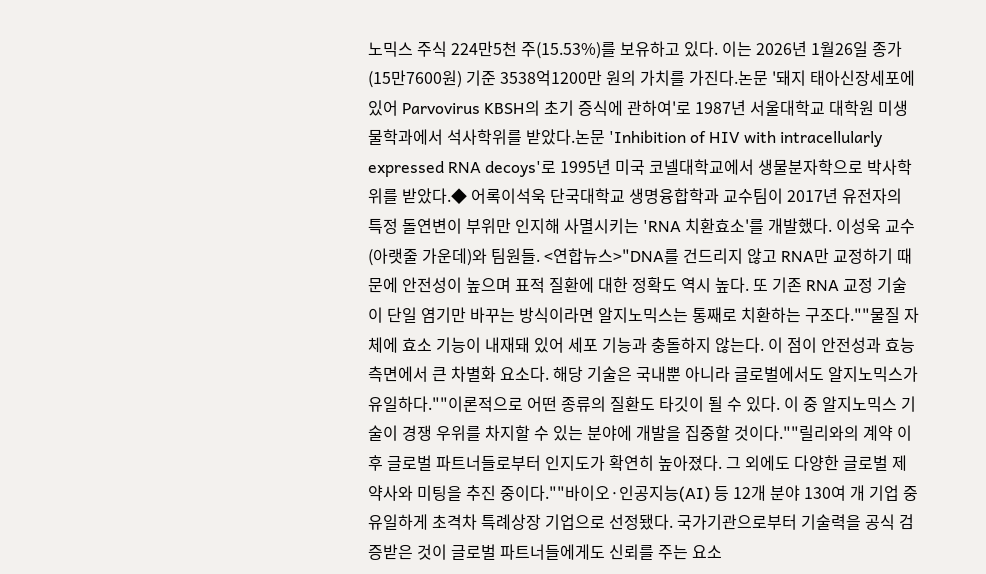노믹스 주식 224만5천 주(15.53%)를 보유하고 있다. 이는 2026년 1월26일 종가(15만7600원) 기준 3538억1200만 원의 가치를 가진다.논문 '돼지 태아신장세포에 있어 Parvovirus KBSH의 초기 증식에 관하여'로 1987년 서울대학교 대학원 미생물학과에서 석사학위를 받았다.논문 'Inhibition of HIV with intracellularly expressed RNA decoys'로 1995년 미국 코넬대학교에서 생물분자학으로 박사학위를 받았다.◆ 어록이석욱 단국대학교 생명융합학과 교수팀이 2017년 유전자의 특정 돌연변이 부위만 인지해 사멸시키는 'RNA 치환효소'를 개발했다. 이성욱 교수(아랫줄 가운데)와 팀원들. <연합뉴스>"DNA를 건드리지 않고 RNA만 교정하기 때문에 안전성이 높으며 표적 질환에 대한 정확도 역시 높다. 또 기존 RNA 교정 기술이 단일 염기만 바꾸는 방식이라면 알지노믹스는 통째로 치환하는 구조다.""물질 자체에 효소 기능이 내재돼 있어 세포 기능과 충돌하지 않는다. 이 점이 안전성과 효능 측면에서 큰 차별화 요소다. 해당 기술은 국내뿐 아니라 글로벌에서도 알지노믹스가 유일하다.""이론적으로 어떤 종류의 질환도 타깃이 될 수 있다. 이 중 알지노믹스 기술이 경쟁 우위를 차지할 수 있는 분야에 개발을 집중할 것이다.""릴리와의 계약 이후 글로벌 파트너들로부터 인지도가 확연히 높아졌다. 그 외에도 다양한 글로벌 제약사와 미팅을 추진 중이다.""바이오·인공지능(AI) 등 12개 분야 130여 개 기업 중 유일하게 초격차 특례상장 기업으로 선정됐다. 국가기관으로부터 기술력을 공식 검증받은 것이 글로벌 파트너들에게도 신뢰를 주는 요소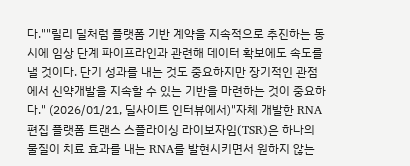다.""릴리 딜처럼 플랫폼 기반 계약을 지속적으로 추진하는 동시에 임상 단계 파이프라인과 관련해 데이터 확보에도 속도를 낼 것이다. 단기 성과를 내는 것도 중요하지만 장기적인 관점에서 신약개발을 지속할 수 있는 기반을 마련하는 것이 중요하다." (2026/01/21, 딜사이트 인터뷰에서)"자체 개발한 RNA 편집 플랫폼 트랜스 스플라이싱 라이보자임(TSR)은 하나의 물질이 치료 효과를 내는 RNA를 발현시키면서 원하지 않는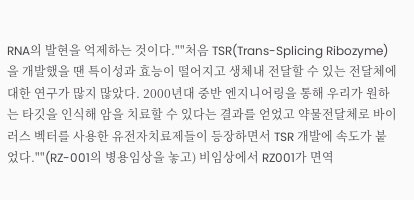RNA의 발현을 억제하는 것이다.""처음 TSR(Trans-Splicing Ribozyme)을 개발했을 땐 특이성과 효능이 떨어지고 생체내 전달할 수 있는 전달체에 대한 연구가 많지 많았다. 2000년대 중반 엔지니어링을 통해 우리가 원하는 타깃을 인식해 암을 치료할 수 있다는 결과를 얻었고 약물전달체로 바이러스 벡터를 사용한 유전자치료제들이 등장하면서 TSR 개발에 속도가 붙었다.""(RZ-001의 병용임상을 놓고) 비임상에서 RZ001가 면역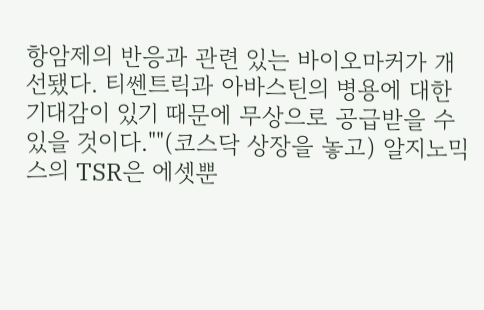항암제의 반응과 관련 있는 바이오마커가 개선됐다. 티쎈트릭과 아바스틴의 병용에 대한 기대감이 있기 때문에 무상으로 공급받을 수 있을 것이다.""(코스닥 상장을 놓고) 알지노믹스의 TSR은 에셋뿐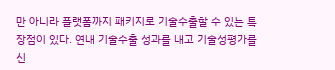만 아니라 플랫폼까지 패키지로 기술수출할 수 있는 특장점이 있다. 연내 기술수출 성과를 내고 기술성평가를 신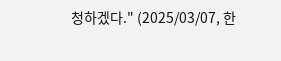청하겠다." (2025/03/07, 한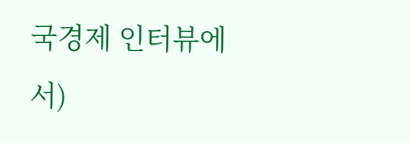국경제 인터뷰에서)